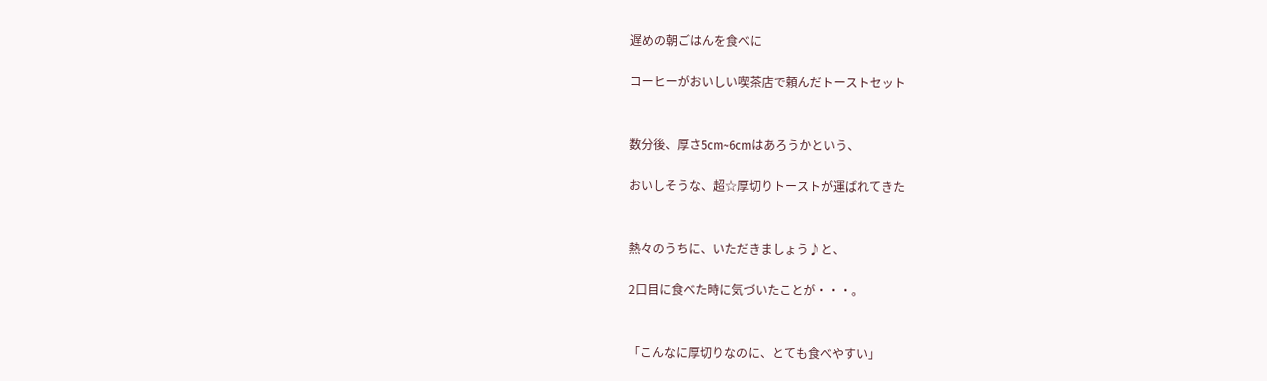遅めの朝ごはんを食べに

コーヒーがおいしい喫茶店で頼んだトーストセット


数分後、厚さ5cm~6cmはあろうかという、

おいしそうな、超☆厚切りトーストが運ばれてきた


熱々のうちに、いただきましょう♪と、

2口目に食べた時に気づいたことが・・・。


「こんなに厚切りなのに、とても食べやすい」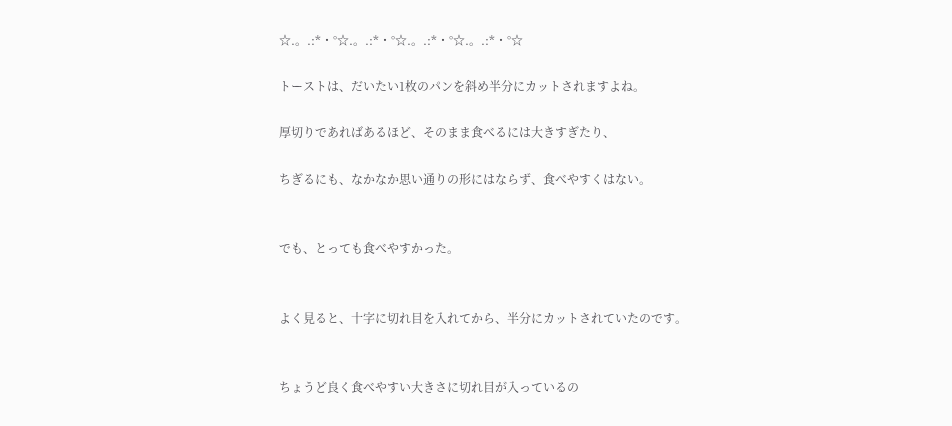☆.。.:*・°☆.。.:*・°☆.。.:*・°☆.。.:*・°☆

トーストは、だいたい1枚のパンを斜め半分にカットされますよね。

厚切りであればあるほど、そのまま食べるには大きすぎたり、

ちぎるにも、なかなか思い通りの形にはならず、食べやすくはない。


でも、とっても食べやすかった。


よく見ると、十字に切れ目を入れてから、半分にカットされていたのです。


ちょうど良く食べやすい大きさに切れ目が入っているの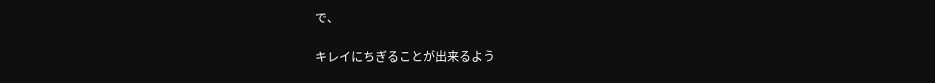で、

キレイにちぎることが出来るよう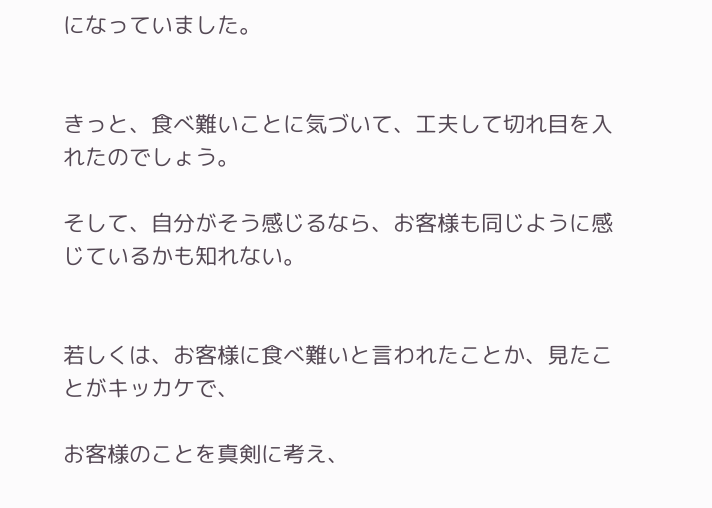になっていました。


きっと、食べ難いことに気づいて、工夫して切れ目を入れたのでしょう。

そして、自分がそう感じるなら、お客様も同じように感じているかも知れない。


若しくは、お客様に食べ難いと言われたことか、見たことがキッカケで、

お客様のことを真剣に考え、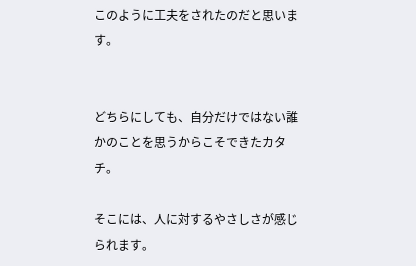このように工夫をされたのだと思います。


どちらにしても、自分だけではない誰かのことを思うからこそできたカタチ。

そこには、人に対するやさしさが感じられます。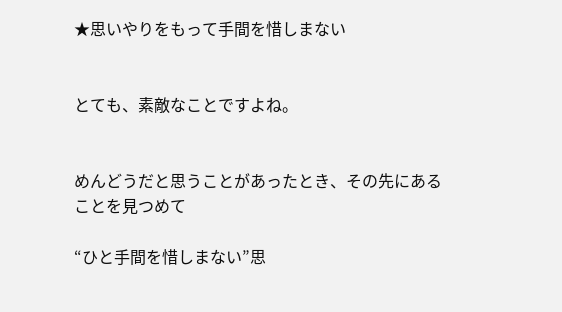★思いやりをもって手間を惜しまない


とても、素敵なことですよね。


めんどうだと思うことがあったとき、その先にあることを見つめて

“ひと手間を惜しまない”思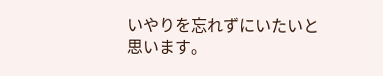いやりを忘れずにいたいと思います。